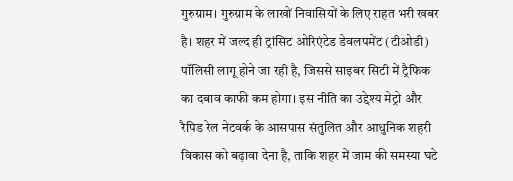गुरुग्राम। गुरुग्राम के लाखों निवासियों के लिए राहत भरी खबर है। शहर में जल्द ही ट्रांसिट ओरिएंटेड डेवलपमेंट (टीओडी) पॉलिसी लागू होने जा रही है, जिससे साइबर सिटी में ट्रैफिक का दबाव काफी कम होगा। इस नीति का उद्देश्य मेट्रो और रैपिड रेल नेटवर्क के आसपास संतुलित और आधुनिक शहरी विकास को बढ़ावा देना है, ताकि शहर में जाम की समस्या घटे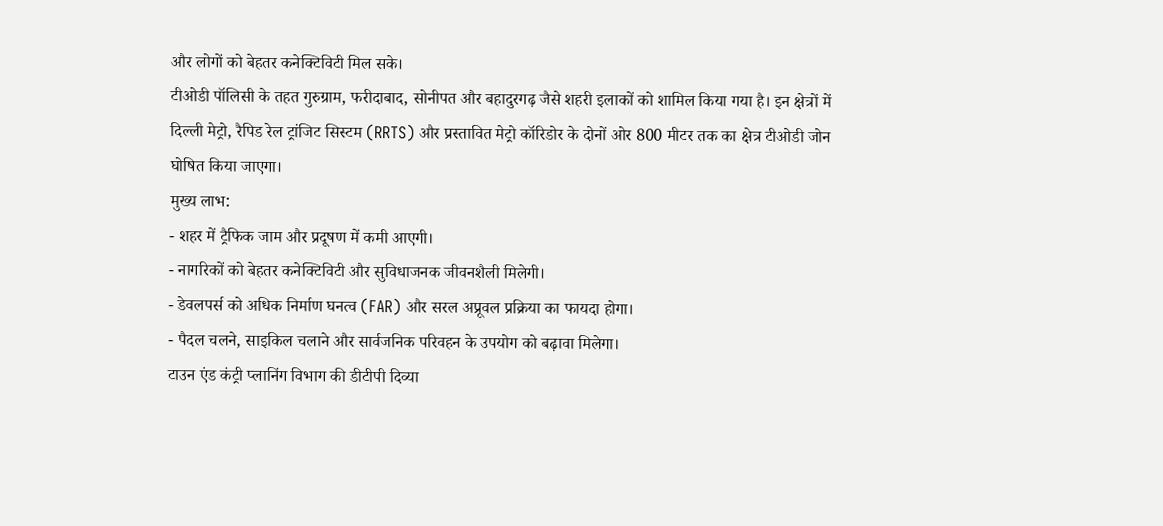और लोगों को बेहतर कनेक्टिविटी मिल सके।
टीओडी पॉलिसी के तहत गुरुग्राम, फरीदाबाद, सोनीपत और बहादुरगढ़ जैसे शहरी इलाकों को शामिल किया गया है। इन क्षेत्रों में दिल्ली मेट्रो, रैपिड रेल ट्रांजिट सिस्टम (RRTS) और प्रस्तावित मेट्रो कॉरिडोर के दोनों ओर 800 मीटर तक का क्षेत्र टीओडी जोन घोषित किया जाएगा।
मुख्य लाभ:
- शहर में ट्रैफिक जाम और प्रदूषण में कमी आएगी।
- नागरिकों को बेहतर कनेक्टिविटी और सुविधाजनक जीवनशैली मिलेगी।
- डेवलपर्स को अधिक निर्माण घनत्व (FAR) और सरल अप्रूवल प्रक्रिया का फायदा होगा।
- पैदल चलने, साइकिल चलाने और सार्वजनिक परिवहन के उपयोग को बढ़ावा मिलेगा।
टाउन एंड कंट्री प्लानिंग विभाग की डीटीपी दिव्या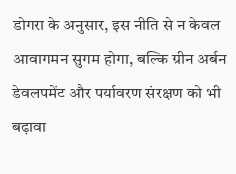डोगरा के अनुसार, इस नीति से न केवल आवागमन सुगम होगा, बल्कि ग्रीन अर्बन डेवलपमेंट और पर्यावरण संरक्षण को भी बढ़ावा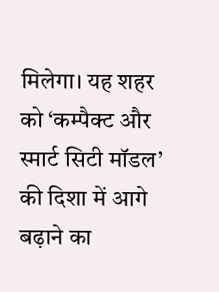मिलेगा। यह शहर को ‘कम्पैक्ट और स्मार्ट सिटी मॉडल’ की दिशा में आगे बढ़ाने का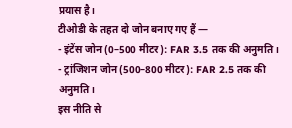प्रयास है।
टीओडी के तहत दो जोन बनाए गए हैं —
- इंटेंस जोन (0–500 मीटर): FAR 3.5 तक की अनुमति।
- ट्रांजिशन जोन (500–800 मीटर): FAR 2.5 तक की अनुमति।
इस नीति से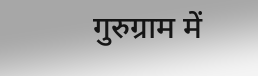गुरुग्राम में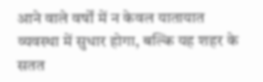आने वाले वर्षों में न केवल यातायात व्यवस्था में सुधार होगा, बल्कि यह शहर के सतत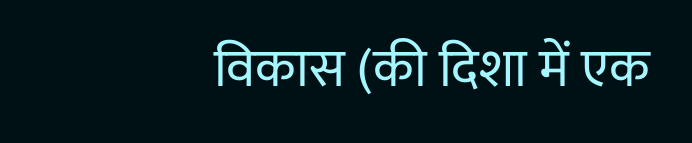विकास (की दिशा में एक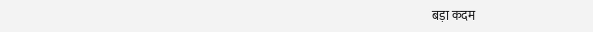बड़ा कदम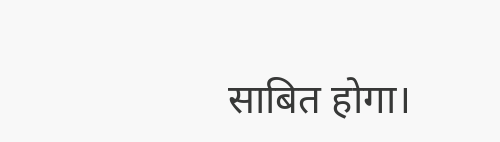साबित होगा।